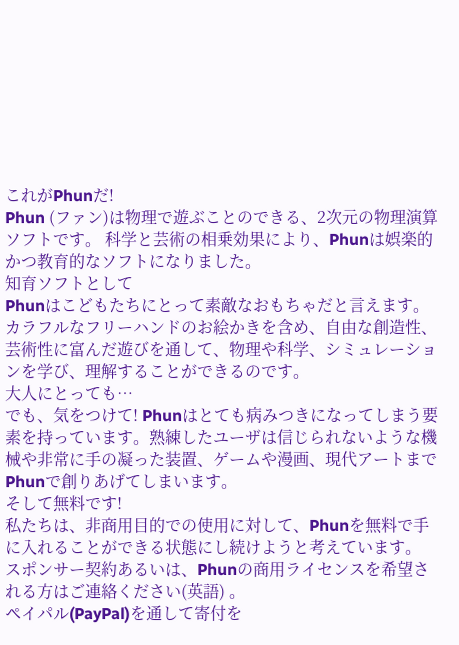これがPhunだ!
Phun (ファン)は物理で遊ぶことのできる、2次元の物理演算ソフトです。 科学と芸術の相乗効果により、Phunは娯楽的かつ教育的なソフトになりました。
知育ソフトとして
Phunはこどもたちにとって素敵なおもちゃだと言えます。カラフルなフリーハンドのお絵かきを含め、自由な創造性、芸術性に富んだ遊びを通して、物理や科学、シミュレーションを学び、理解することができるのです。
大人にとっても…
でも、気をつけて! Phunはとても病みつきになってしまう要素を持っています。熟練したユーザは信じられないような機械や非常に手の凝った装置、ゲームや漫画、現代アートまでPhunで創りあげてしまいます。
そして無料です!
私たちは、非商用目的での使用に対して、Phunを無料で手に入れることができる状態にし続けようと考えています。
スポンサー契約あるいは、Phunの商用ライセンスを希望される方はご連絡ください(英語) 。
ペイパル(PayPal)を通して寄付を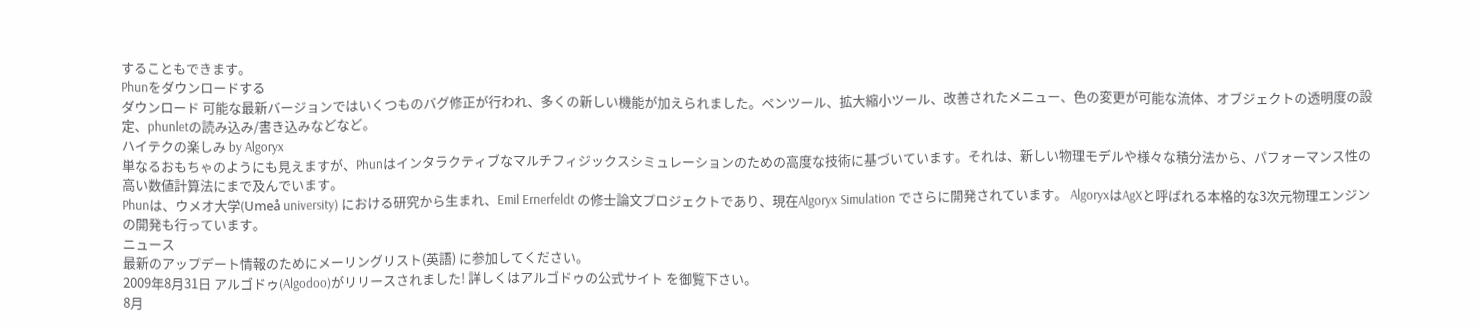することもできます。
Phunをダウンロードする
ダウンロード 可能な最新バージョンではいくつものバグ修正が行われ、多くの新しい機能が加えられました。ペンツール、拡大縮小ツール、改善されたメニュー、色の変更が可能な流体、オブジェクトの透明度の設定、phunletの読み込み/書き込みなどなど。
ハイテクの楽しみ by Algoryx
単なるおもちゃのようにも見えますが、Phunはインタラクティブなマルチフィジックスシミュレーションのための高度な技術に基づいています。それは、新しい物理モデルや様々な積分法から、パフォーマンス性の高い数値計算法にまで及んでいます。
Phunは、ウメオ大学(Umeå university) における研究から生まれ、Emil Ernerfeldt の修士論文プロジェクトであり、現在Algoryx Simulation でさらに開発されています。 AlgoryxはAgXと呼ばれる本格的な3次元物理エンジンの開発も行っています。
ニュース
最新のアップデート情報のためにメーリングリスト(英語) に参加してください。
2009年8月31日 アルゴドゥ(Algodoo)がリリースされました! 詳しくはアルゴドゥの公式サイト を御覧下さい。
8月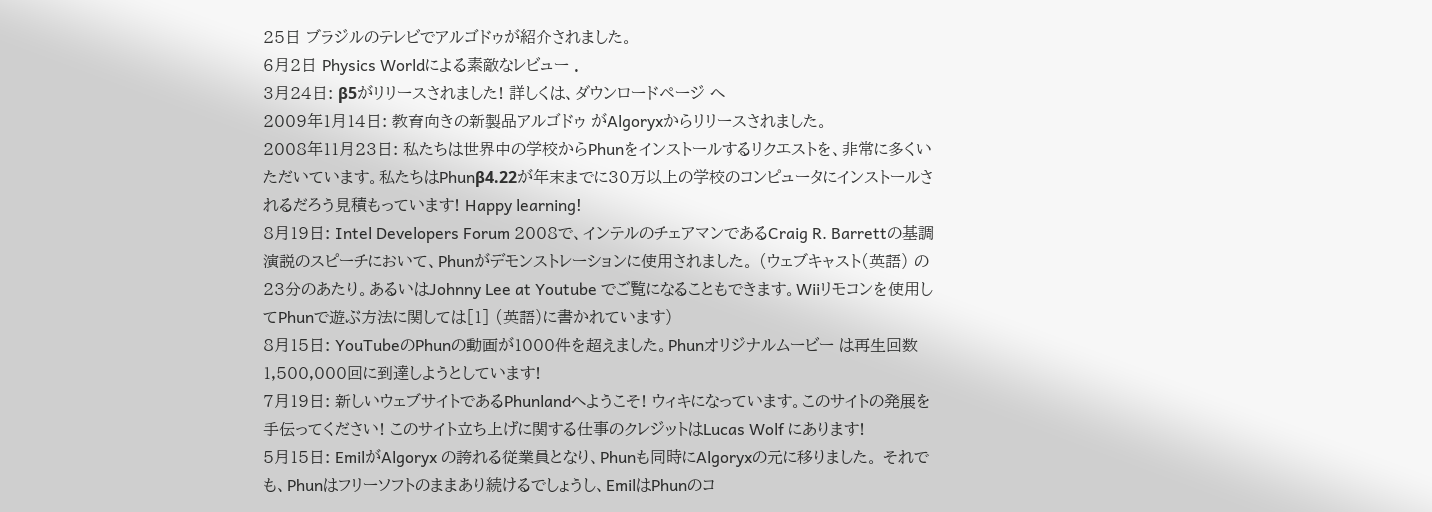25日 ブラジルのテレビでアルゴドゥが紹介されました。
6月2日 Physics Worldによる素敵なレビュー .
3月24日: β5がリリースされました! 詳しくは、ダウンロードページ へ
2009年1月14日: 教育向きの新製品アルゴドゥ がAlgoryxからリリースされました。
2008年11月23日: 私たちは世界中の学校からPhunをインストールするリクエストを、非常に多くいただいています。私たちはPhunβ4.22が年末までに30万以上の学校のコンピュータにインストールされるだろう見積もっています! Happy learning!
8月19日: Intel Developers Forum 2008で、インテルのチェアマンであるCraig R. Barrettの基調演説のスピーチにおいて、Phunがデモンストレーションに使用されました。 (ウェブキャスト(英語) の23分のあたり。あるいはJohnny Lee at Youtube でご覧になることもできます。Wiiリモコンを使用してPhunで遊ぶ方法に関しては[1] (英語)に書かれています)
8月15日: YouTubeのPhunの動画が1000件を超えました。Phunオリジナルムービー は再生回数1,500,000回に到達しようとしています!
7月19日: 新しいウェブサイトであるPhunlandへようこそ! ウィキになっています。このサイトの発展を手伝ってください! このサイト立ち上げに関する仕事のクレジットはLucas Wolf にあります!
5月15日: EmilがAlgoryx の誇れる従業員となり、Phunも同時にAlgoryxの元に移りました。 それでも、Phunはフリーソフトのままあり続けるでしょうし、EmilはPhunのコ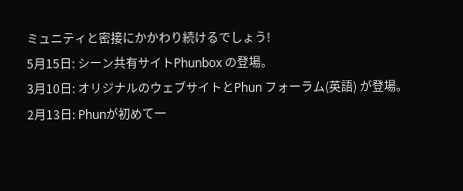ミュニティと密接にかかわり続けるでしょう!
5月15日: シーン共有サイトPhunbox の登場。
3月10日: オリジナルのウェブサイトとPhun フォーラム(英語) が登場。
2月13日: Phunが初めて一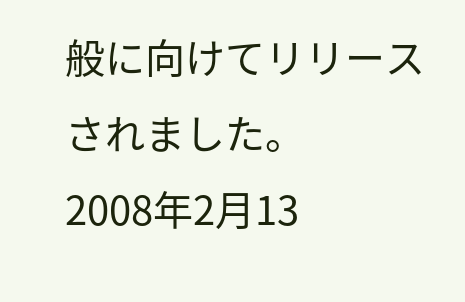般に向けてリリースされました。
2008年2月13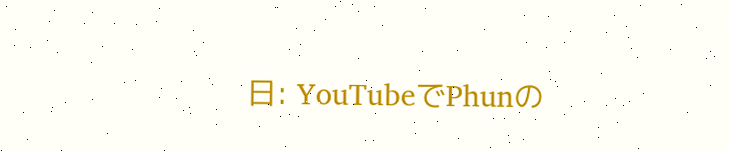日: YouTubeでPhunの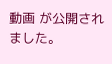動画 が公開されました。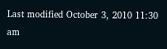Last modified October 3, 2010 11:30 am